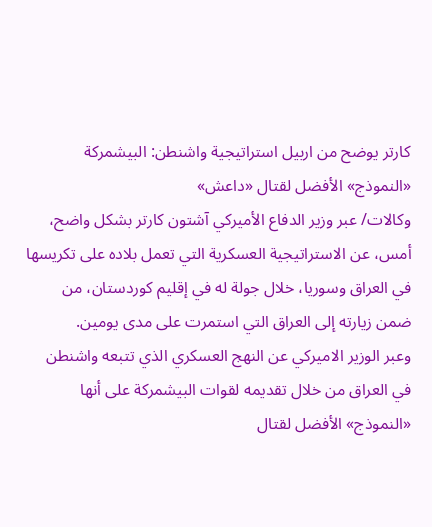كارتر يوضح من اربيل استراتيجية واشنطن: البيشمركة «النموذج» الأفضل لقتال «داعش»
وكالات/ عبر وزير الدفاع الأميركي آشتون كارتر بشكل واضح، أمس، عن الاستراتيجية العسكرية التي تعمل بلاده على تكريسها في العراق وسوريا، خلال جولة له في إقليم كوردستان، من ضمن زيارته إلى العراق التي استمرت على مدى يومين.
وعبر الوزير الاميركي عن النهج العسكري الذي تتبعه واشنطن في العراق من خلال تقديمه لقوات البيشمركة على أنها «النموذج» الأفضل لقتال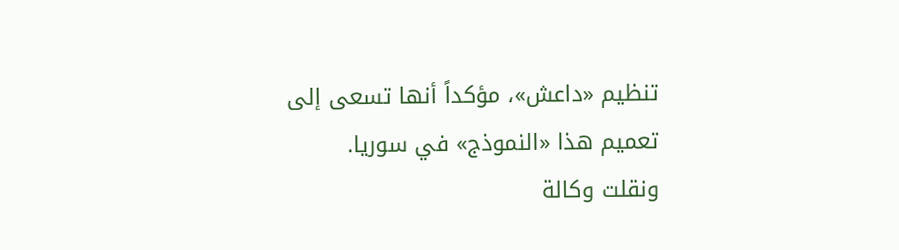تنظيم «داعش»، مؤكداً أنها تسعى إلى تعميم هذا «النموذج» في سوريا.
ونقلت وكالة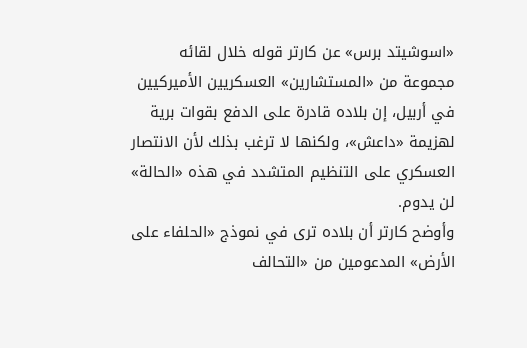«اسوشيتد برس» عن كارتر قوله خلال لقائه مجموعة من «المستشارين» العسكريين الأميركيين في أربيل، إن بلاده قادرة على الدفع بقوات برية لهزيمة «داعش»، ولكنها لا ترغب بذلك لأن الانتصار العسكري على التنظيم المتشدد في هذه «الحالة» لن يدوم.
وأوضح كارتر أن بلاده ترى في نموذج «الحلفاء على الأرض» المدعومين من «التحالف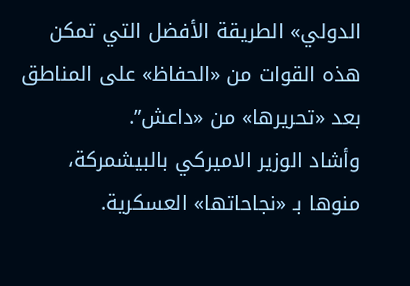الدولي» الطريقة الأفضل التي تمكن هذه القوات من «الحفاظ» على المناطق بعد «تحريرها» من «داعش”.
وأشاد الوزير الاميركي بالبيشمركة، منوها بـ «نجاحاتها» العسكرية.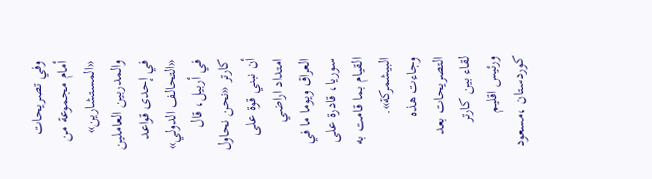وفي تصريحات أمام مجموعة من «المستشارين» والمدربين العاملين في إحدى قواعد «التحالف الدولي» في أربيل، قال كارتر «نحن نحاول أن نبني قوة على امتداد اراضي العراق ويوما ما في سوريا، قادرة على القيام بما قامت به البيشمركة».
وجاءت هذه التصريحات بعد لقاء بين كارتر ورئيس اقليم كوردستان ،مسعود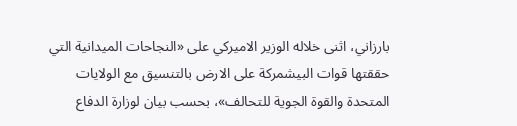بارزاني، اثنى خلاله الوزير الاميركي على «النجاحات الميدانية التي حققتها قوات البيشمركة على الارض بالتنسيق مع الولايات المتحدة والقوة الجوية للتحالف»، بحسب بيان لوزارة الدفاع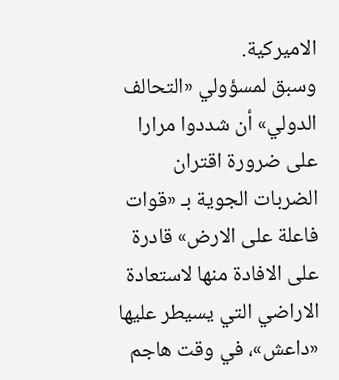الاميركية.
وسبق لمسؤولي «التحالف الدولي» أن شددوا مرارا على ضرورة اقتران الضربات الجوية بـ «قوات فاعلة على الارض» قادرة على الافادة منها لاستعادة الاراضي التي يسيطر عليها «داعش»، في وقت هاجم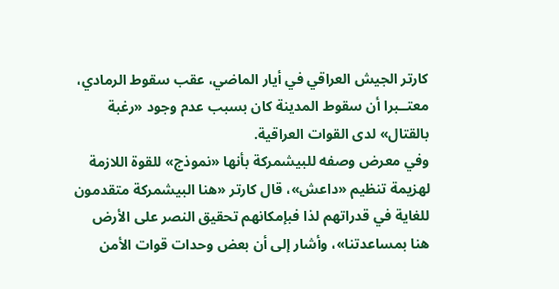كارتر الجيش العراقي في أيار الماضي، عقب سقوط الرمادي، معتــبرا أن سقوط المدينة كان بسبب عدم وجود «رغبة بالقتال» لدى القوات العراقية.
وفي معرض وصفه للبيشمركة بأنها «نموذج» للقوة اللازمة لهزيمة تنظيم «داعش»، قال كارتر «هنا البيشمركة متقدمون للغاية في قدراتهم لذا فبإمكانهم تحقيق النصر على الأرض هنا بمساعدتنا»، وأشار إلى أن بعض وحدات قوات الأمن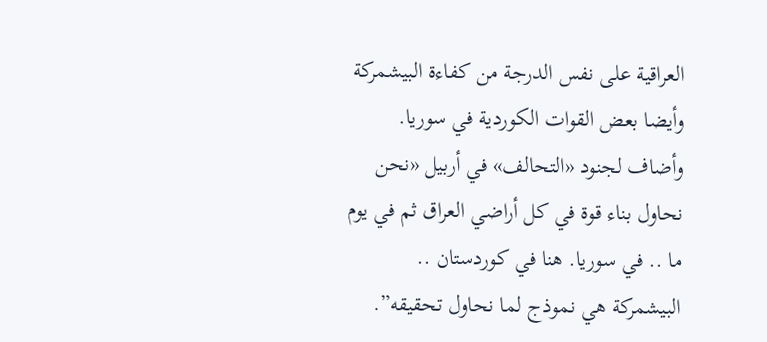العراقية على نفس الدرجة من كفاءة البيشمركة وأيضا بعض القوات الكوردية في سوريا. وأضاف لجنود «التحالف» في أربيل «نحن نحاول بناء قوة في كل أراضي العراق ثم في يوم ما .. في سوريا. هنا في كوردستان .. البيشمركة هي نموذج لما نحاول تحقيقه”.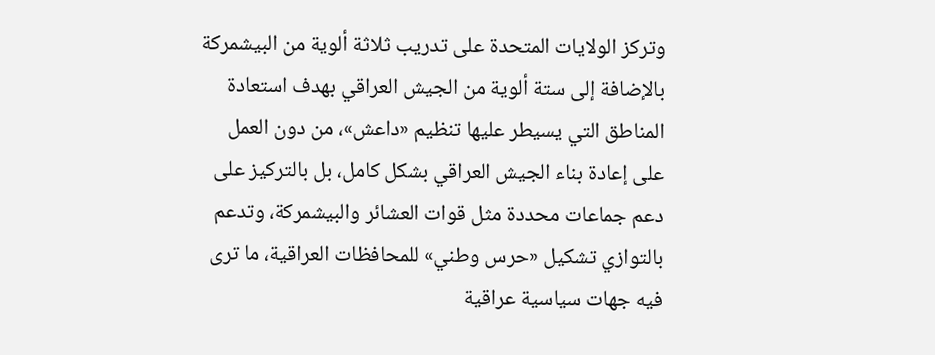وتركز الولايات المتحدة على تدريب ثلاثة ألوية من البيشمركة بالإضافة إلى ستة ألوية من الجيش العراقي بهدف استعادة المناطق التي يسيطر عليها تنظيم «داعش»، من دون العمل على إعادة بناء الجيش العراقي بشكل كامل، بل بالتركيز على دعم جماعات محددة مثل قوات العشائر والبيشمركة، وتدعم بالتوازي تشكيل «حرس وطني» للمحافظات العراقية، ما ترى فيه جهات سياسية عراقية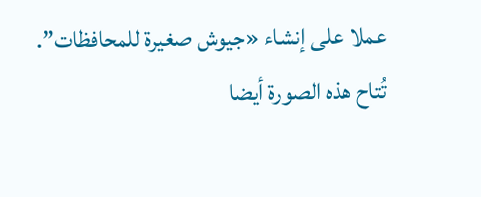عملا على إنشاء «جيوش صغيرة للمحافظات”.
تُتاح هذه الصورة أيضا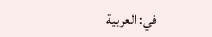في: العربية